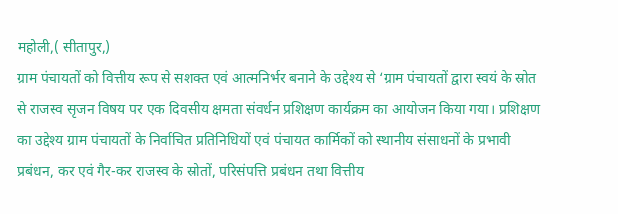महोली,( सीतापुर,)
ग्राम पंचायतों को वित्तीय रूप से सशक्त एवं आत्मनिर्भर बनाने के उद्देश्य से ‘ग्राम पंचायतों द्वारा स्वयं के स्रोत से राजस्व सृजन विषय पर एक दिवसीय क्षमता संवर्धन प्रशिक्षण कार्यक्रम का आयोजन किया गया। प्रशिक्षण का उद्देश्य ग्राम पंचायतों के निर्वाचित प्रतिनिधियों एवं पंचायत कार्मिकों को स्थानीय संसाधनों के प्रभावी प्रबंधन, कर एवं गैर-कर राजस्व के स्रोतों, परिसंपत्ति प्रबंधन तथा वित्तीय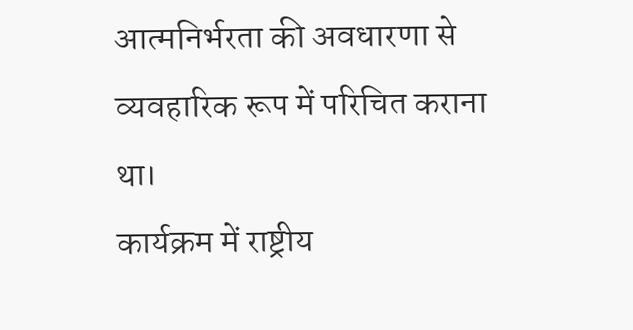आत्मनिर्भरता की अवधारणा से व्यवहारिक रूप में परिचित कराना था।
कार्यक्रम में राष्ट्रीय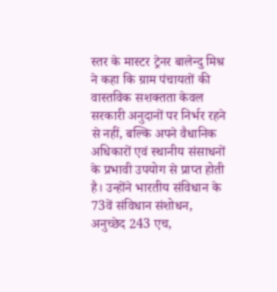स्तर के मास्टर ट्रेनर बालेन्दु मिश्र ने कहा कि ग्राम पंचायतों की वास्तविक सशक्तता केवल सरकारी अनुदानों पर निर्भर रहने से नहीं, बल्कि अपने वैधानिक अधिकारों एवं स्थानीय संसाधनों के प्रभावी उपयोग से प्राप्त होती है। उन्होंने भारतीय संविधान के 73वें संविधान संशोधन, अनुच्छेद 243 एच,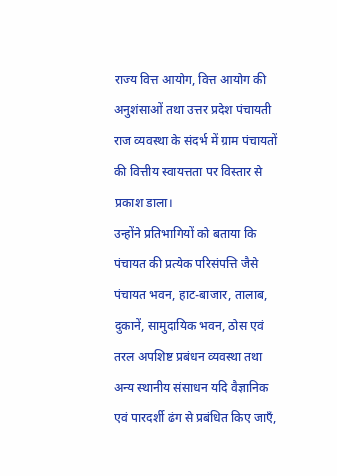राज्य वित्त आयोग, वित्त आयोग की अनुशंसाओं तथा उत्तर प्रदेश पंचायती राज व्यवस्था के संदर्भ में ग्राम पंचायतों की वित्तीय स्वायत्तता पर विस्तार से प्रकाश डाला।
उन्होंने प्रतिभागियों को बताया कि पंचायत की प्रत्येक परिसंपत्ति जैसे पंचायत भवन, हाट-बाजार, तालाब, दुकानें, सामुदायिक भवन, ठोस एवं तरल अपशिष्ट प्रबंधन व्यवस्था तथा अन्य स्थानीय संसाधन यदि वैज्ञानिक एवं पारदर्शी ढंग से प्रबंधित किए जाएँ,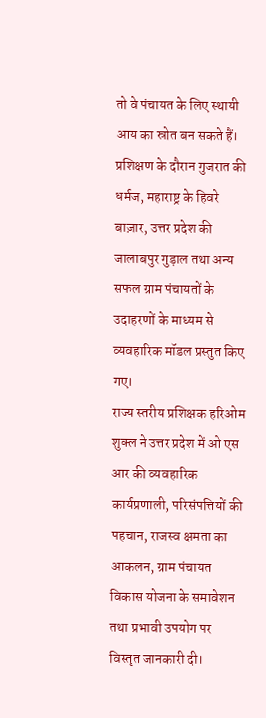तो वे पंचायत के लिए स्थायी आय का स्रोत बन सकते हैं। प्रशिक्षण के दौरान गुजरात की धर्मज, महाराष्ट्र के हिवरे बाज़ार, उत्तर प्रदेश की जालाबपुर गुड़ाल तथा अन्य सफल ग्राम पंचायतों के उदाहरणों के माध्यम से व्यवहारिक मॉडल प्रस्तुत किए गए।
राज्य स्तरीय प्रशिक्षक हरिओम शुक्ल ने उत्तर प्रदेश में ओ एस आर की व्यवहारिक कार्यप्रणाली, परिसंपत्तियों की पहचान, राजस्व क्षमता का आकलन, ग्राम पंचायत विकास योजना के समावेशन तथा प्रभावी उपयोग पर विस्तृत जानकारी दी।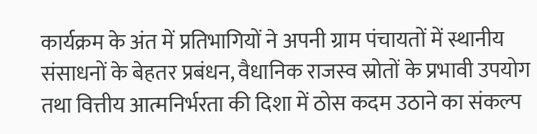कार्यक्रम के अंत में प्रतिभागियों ने अपनी ग्राम पंचायतों में स्थानीय संसाधनों के बेहतर प्रबंधन, वैधानिक राजस्व स्रोतों के प्रभावी उपयोग तथा वित्तीय आत्मनिर्भरता की दिशा में ठोस कदम उठाने का संकल्प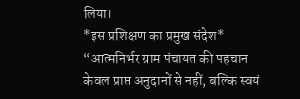लिया।
*इस प्रशिक्षण का प्रमुख संदेश*
“आत्मनिर्भर ग्राम पंचायत की पहचान केवल प्राप्त अनुदानों से नहीं, बल्कि स्वयं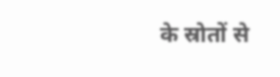के स्रोतों से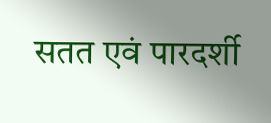सतत एवं पारदर्शी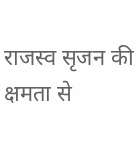राजस्व सृजन की क्षमता से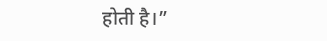होती है।”